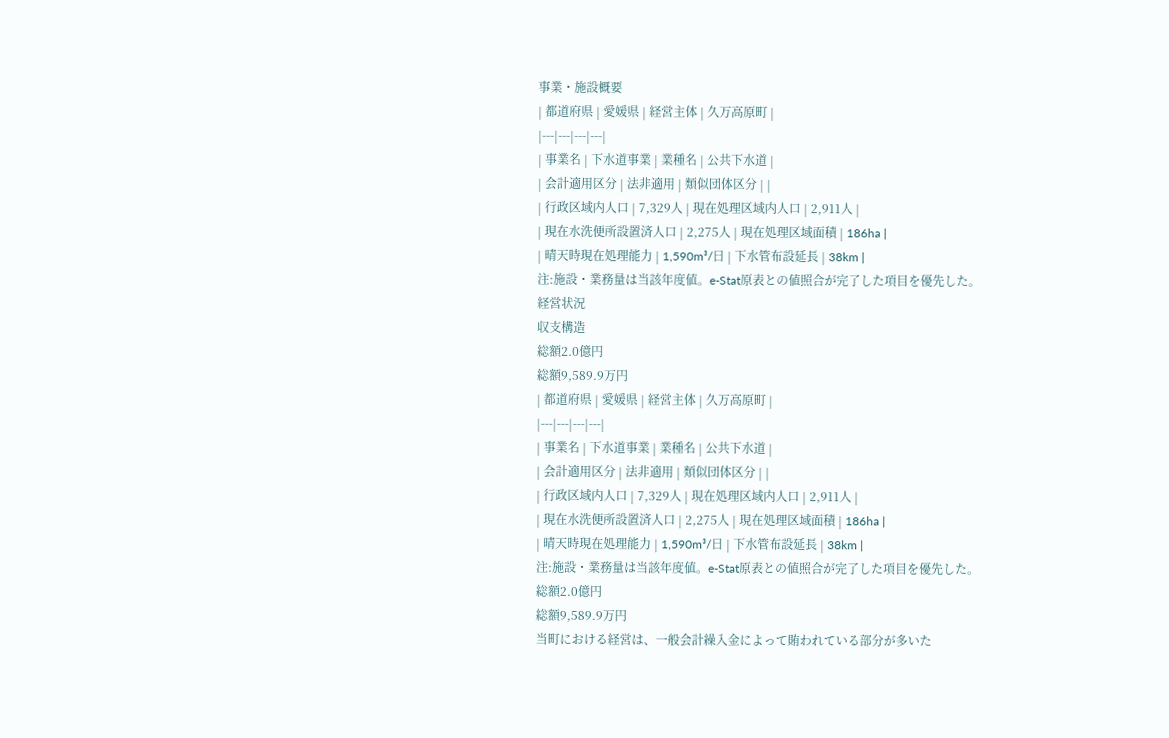事業・施設概要
| 都道府県 | 愛媛県 | 経営主体 | 久万高原町 |
|---|---|---|---|
| 事業名 | 下水道事業 | 業種名 | 公共下水道 |
| 会計適用区分 | 法非適用 | 類似団体区分 | |
| 行政区域内人口 | 7,329人 | 現在処理区域内人口 | 2,911人 |
| 現在水洗便所設置済人口 | 2,275人 | 現在処理区域面積 | 186ha |
| 晴天時現在処理能力 | 1,590m³/日 | 下水管布設延長 | 38km |
注:施設・業務量は当該年度値。e-Stat原表との値照合が完了した項目を優先した。
経営状況
収支構造
総額2.0億円
総額9,589.9万円
| 都道府県 | 愛媛県 | 経営主体 | 久万高原町 |
|---|---|---|---|
| 事業名 | 下水道事業 | 業種名 | 公共下水道 |
| 会計適用区分 | 法非適用 | 類似団体区分 | |
| 行政区域内人口 | 7,329人 | 現在処理区域内人口 | 2,911人 |
| 現在水洗便所設置済人口 | 2,275人 | 現在処理区域面積 | 186ha |
| 晴天時現在処理能力 | 1,590m³/日 | 下水管布設延長 | 38km |
注:施設・業務量は当該年度値。e-Stat原表との値照合が完了した項目を優先した。
総額2.0億円
総額9,589.9万円
当町における経営は、一般会計繰入金によって賄われている部分が多いた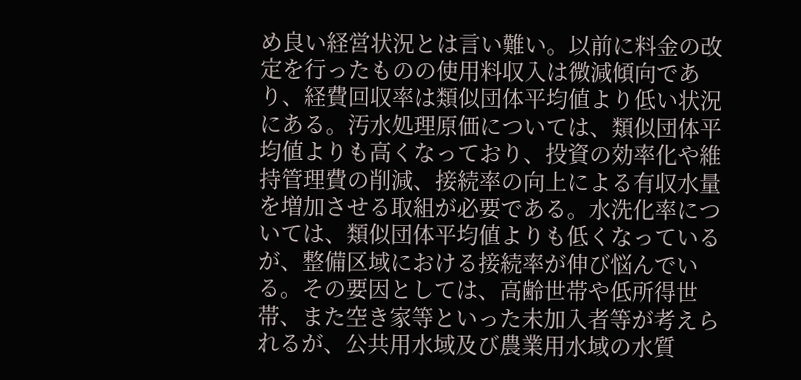め良い経営状況とは言い難い。以前に料金の改定を行ったものの使用料収入は微減傾向であり、経費回収率は類似団体平均値より低い状況にある。汚水処理原価については、類似団体平均値よりも高くなっており、投資の効率化や維持管理費の削減、接続率の向上による有収水量を増加させる取組が必要である。水洗化率については、類似団体平均値よりも低くなっているが、整備区域における接続率が伸び悩んでいる。その要因としては、高齢世帯や低所得世帯、また空き家等といった未加入者等が考えられるが、公共用水域及び農業用水域の水質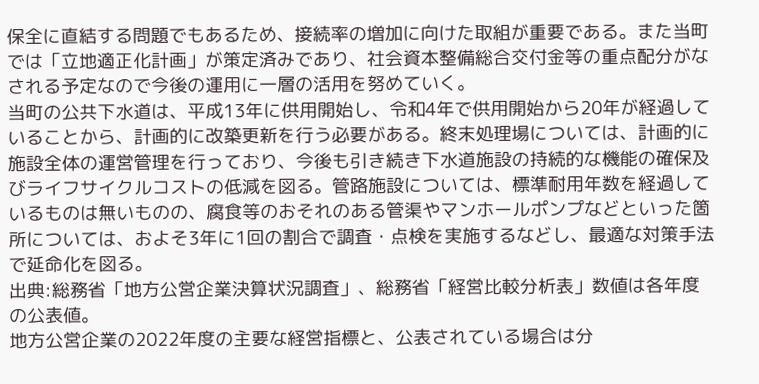保全に直結する問題でもあるため、接続率の増加に向けた取組が重要である。また当町では「立地適正化計画」が策定済みであり、社会資本整備総合交付金等の重点配分がなされる予定なので今後の運用に一層の活用を努めていく。
当町の公共下水道は、平成13年に供用開始し、令和4年で供用開始から20年が経過していることから、計画的に改築更新を行う必要がある。終末処理場については、計画的に施設全体の運営管理を行っており、今後も引き続き下水道施設の持続的な機能の確保及びライフサイクルコストの低減を図る。管路施設については、標準耐用年数を経過しているものは無いものの、腐食等のおそれのある管渠やマンホールポンプなどといった箇所については、およそ3年に1回の割合で調査・点検を実施するなどし、最適な対策手法で延命化を図る。
出典:総務省「地方公営企業決算状況調査」、総務省「経営比較分析表」数値は各年度の公表値。
地方公営企業の2022年度の主要な経営指標と、公表されている場合は分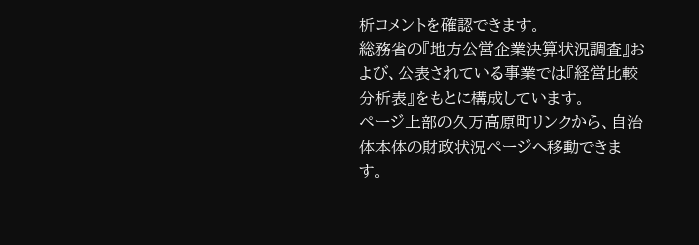析コメントを確認できます。
総務省の『地方公営企業決算状況調査』および、公表されている事業では『経営比較分析表』をもとに構成しています。
ページ上部の久万高原町リンクから、自治体本体の財政状況ページへ移動できます。